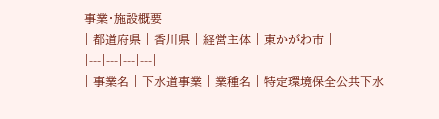事業・施設概要
| 都道府県 | 香川県 | 経営主体 | 東かがわ市 |
|---|---|---|---|
| 事業名 | 下水道事業 | 業種名 | 特定環境保全公共下水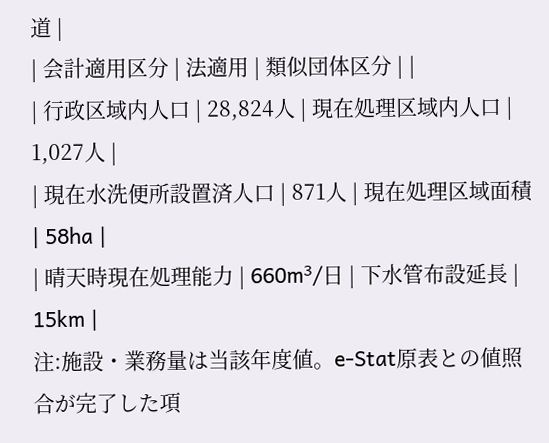道 |
| 会計適用区分 | 法適用 | 類似団体区分 | |
| 行政区域内人口 | 28,824人 | 現在処理区域内人口 | 1,027人 |
| 現在水洗便所設置済人口 | 871人 | 現在処理区域面積 | 58ha |
| 晴天時現在処理能力 | 660m³/日 | 下水管布設延長 | 15km |
注:施設・業務量は当該年度値。e-Stat原表との値照合が完了した項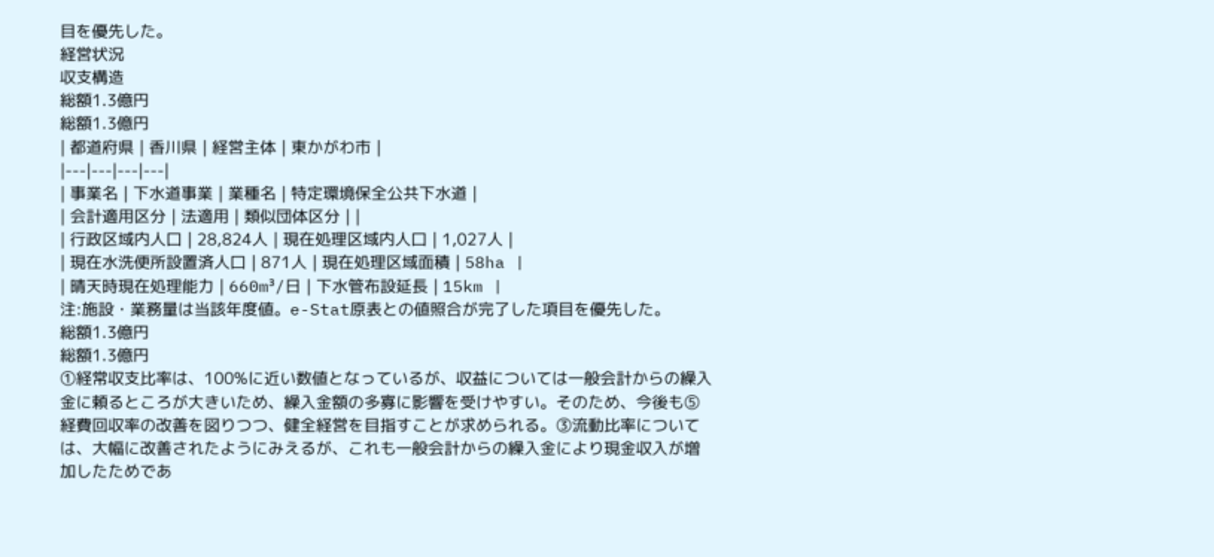目を優先した。
経営状況
収支構造
総額1.3億円
総額1.3億円
| 都道府県 | 香川県 | 経営主体 | 東かがわ市 |
|---|---|---|---|
| 事業名 | 下水道事業 | 業種名 | 特定環境保全公共下水道 |
| 会計適用区分 | 法適用 | 類似団体区分 | |
| 行政区域内人口 | 28,824人 | 現在処理区域内人口 | 1,027人 |
| 現在水洗便所設置済人口 | 871人 | 現在処理区域面積 | 58ha |
| 晴天時現在処理能力 | 660m³/日 | 下水管布設延長 | 15km |
注:施設・業務量は当該年度値。e-Stat原表との値照合が完了した項目を優先した。
総額1.3億円
総額1.3億円
①経常収支比率は、100%に近い数値となっているが、収益については一般会計からの繰入金に頼るところが大きいため、繰入金額の多寡に影響を受けやすい。そのため、今後も⑤経費回収率の改善を図りつつ、健全経営を目指すことが求められる。③流動比率については、大幅に改善されたようにみえるが、これも一般会計からの繰入金により現金収入が増加したためであ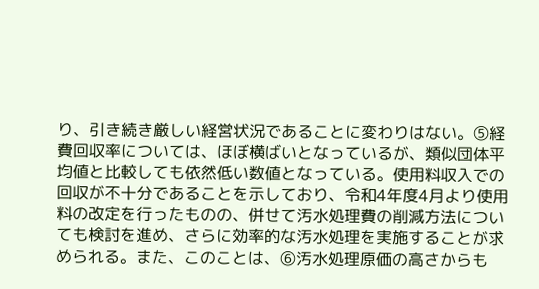り、引き続き厳しい経営状況であることに変わりはない。⑤経費回収率については、ほぼ横ばいとなっているが、類似団体平均値と比較しても依然低い数値となっている。使用料収入での回収が不十分であることを示しており、令和4年度4月より使用料の改定を行ったものの、併せて汚水処理費の削減方法についても検討を進め、さらに効率的な汚水処理を実施することが求められる。また、このことは、⑥汚水処理原価の高さからも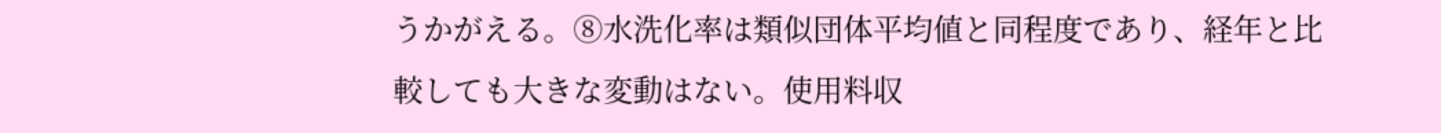うかがえる。⑧水洗化率は類似団体平均値と同程度であり、経年と比較しても大きな変動はない。使用料収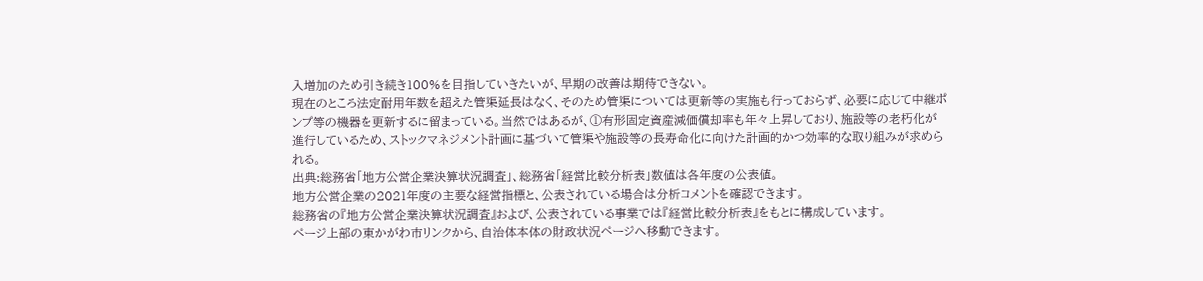入増加のため引き続き100%を目指していきたいが、早期の改善は期待できない。
現在のところ法定耐用年数を超えた管渠延長はなく、そのため管渠については更新等の実施も行っておらず、必要に応じて中継ポンプ等の機器を更新するに留まっている。当然ではあるが、①有形固定資産減価償却率も年々上昇しており、施設等の老朽化が進行しているため、ストックマネジメント計画に基づいて管渠や施設等の長寿命化に向けた計画的かつ効率的な取り組みが求められる。
出典:総務省「地方公営企業決算状況調査」、総務省「経営比較分析表」数値は各年度の公表値。
地方公営企業の2021年度の主要な経営指標と、公表されている場合は分析コメントを確認できます。
総務省の『地方公営企業決算状況調査』および、公表されている事業では『経営比較分析表』をもとに構成しています。
ページ上部の東かがわ市リンクから、自治体本体の財政状況ページへ移動できます。